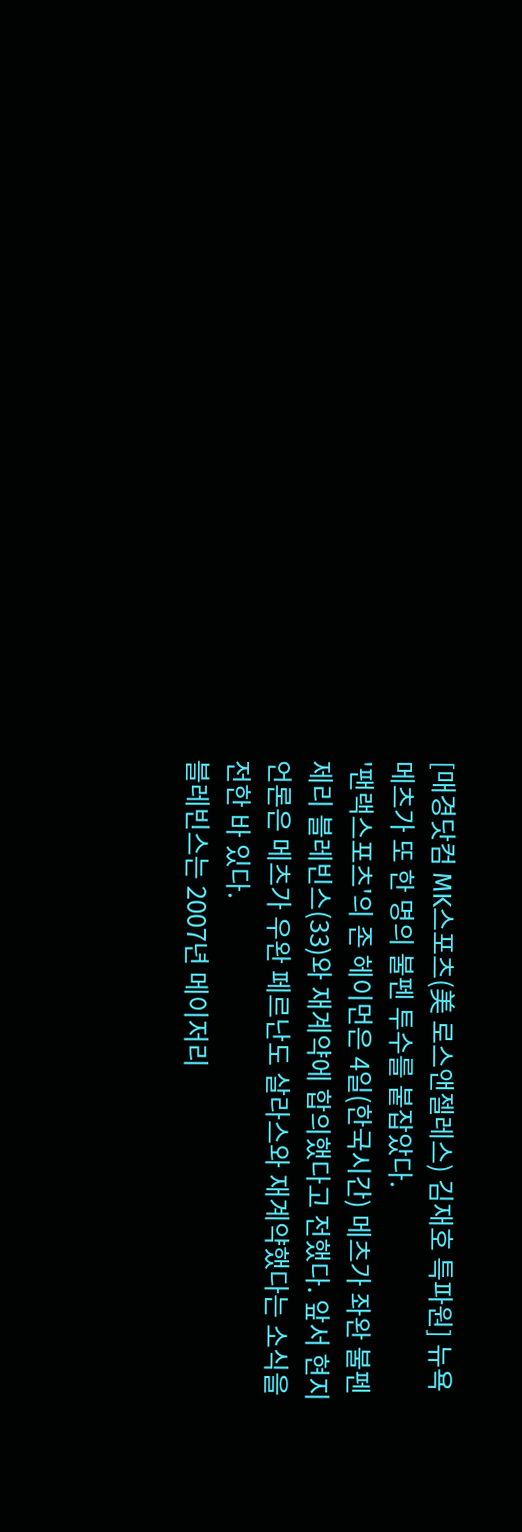[매경닷컴 MK스포츠(美 로스앤젤레스) 김재호 특파원] 뉴욕 메츠가 또 한 명의 불펜 투수를 붙잡았다.
'팬랙스포츠'의 존 헤이먼은 4일(한국시간) 메츠가 좌완 불펜 제리 블레빈스(33)와 재계약에 합의했다고 전했다. 앞서 현지 언론은 메츠가 우완 페르난도 살라스와 재계약했다는 소식을 전한 바 있다.
블레빈스는 2007년 메이저리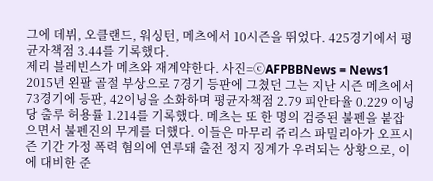그에 데뷔, 오클랜드, 워싱턴, 메츠에서 10시즌을 뛰었다. 425경기에서 평균자책점 3.44를 기록했다.
제리 블레빈스가 메츠와 재계약한다. 사진=ⓒAFPBBNews = News1
2015년 왼팔 골절 부상으로 7경기 등판에 그쳤던 그는 지난 시즌 메츠에서 73경기에 등판, 42이닝을 소화하며 평균자책점 2.79 피안타율 0.229 이닝당 출루 허용률 1.214를 기록했다. 메츠는 또 한 명의 검증된 불펜을 붙잡으면서 불펜진의 무게를 더했다. 이들은 마무리 쥬리스 파밀리아가 오프시즌 기간 가정 폭력 혐의에 연루돼 출전 정지 징계가 우려되는 상황으로, 이에 대비한 준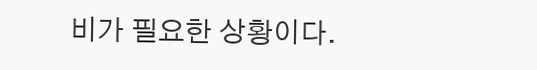비가 필요한 상황이다.